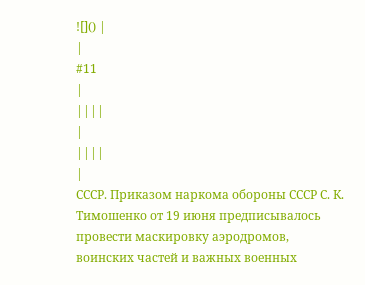![]() |
|
#11
|
||||
|
||||
|
СССР. Приказом наркома обороны СССР С. К. Тимошенко от 19 июня предписывалось провести маскировку аэродромов, воинских частей и важных военных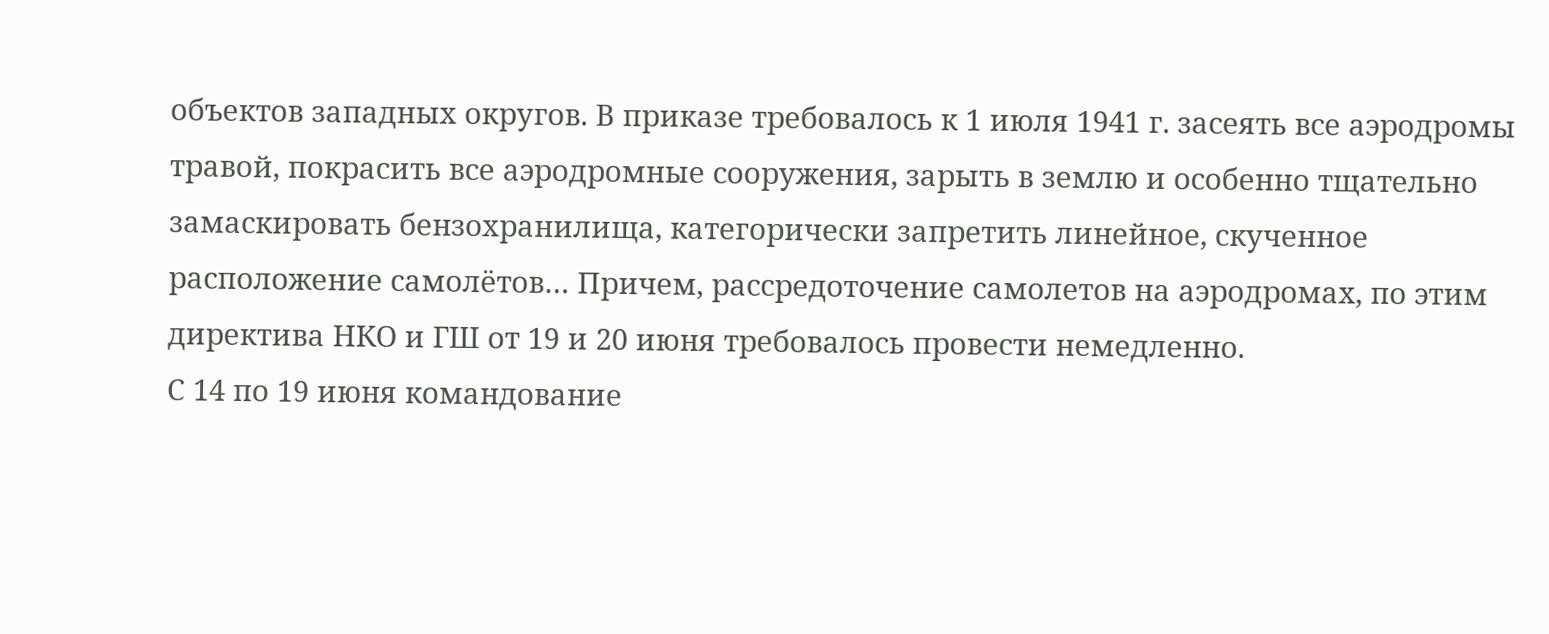объектов западных округов. В приказе требовалось к 1 июля 1941 г. засеять все аэродромы травой, покрасить все аэродромные сооружения, зарыть в землю и особенно тщательно замаскировать бензохранилища, категорически запретить линейное, скученное расположение самолётов… Причем, рассредоточение самолетов на аэродромах, по этим директива НКО и ГШ от 19 и 20 июня требовалось провести немедленно.
С 14 по 19 июня командование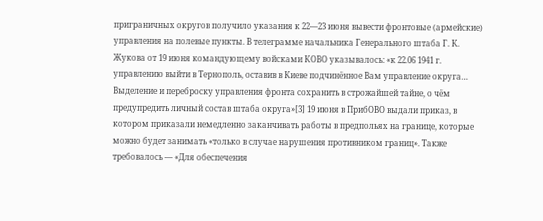приграничных округов получило указания к 22—23 июня вывести фронтовые (армейские) управления на полевые пункты. В телеграмме начальника Генерального штаба Г. К. Жукова от 19 июня командующему войсками КОВО указывалось: «к 22.06 1941 г. управлению выйти в Тернополь, оставив в Киеве подчинённое Вам управление округа… Выделение и переброску управления фронта сохранить в строжайшей тайне, о чём предупредить личный состав штаба округа»[3] 19 июня в ПрибОВО выдали приказ, в котором приказали немедленно заканчивать работы в предпольях на границе, которые можно будет занимать «только в случае нарушения противником границ». Также требовалось — «Для обеспечения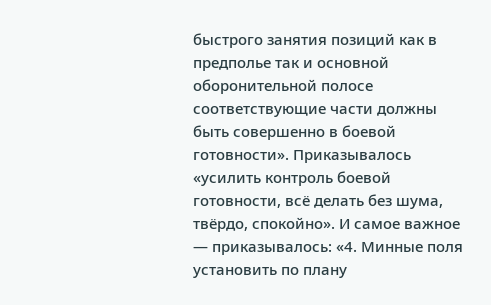быстрого занятия позиций как в предполье так и основной оборонительной полосе соответствующие части должны быть совершенно в боевой готовности». Приказывалось «усилить контроль боевой готовности, всё делать без шума, твёрдо, спокойно». И самое важное — приказывалось: «4. Минные поля установить по плану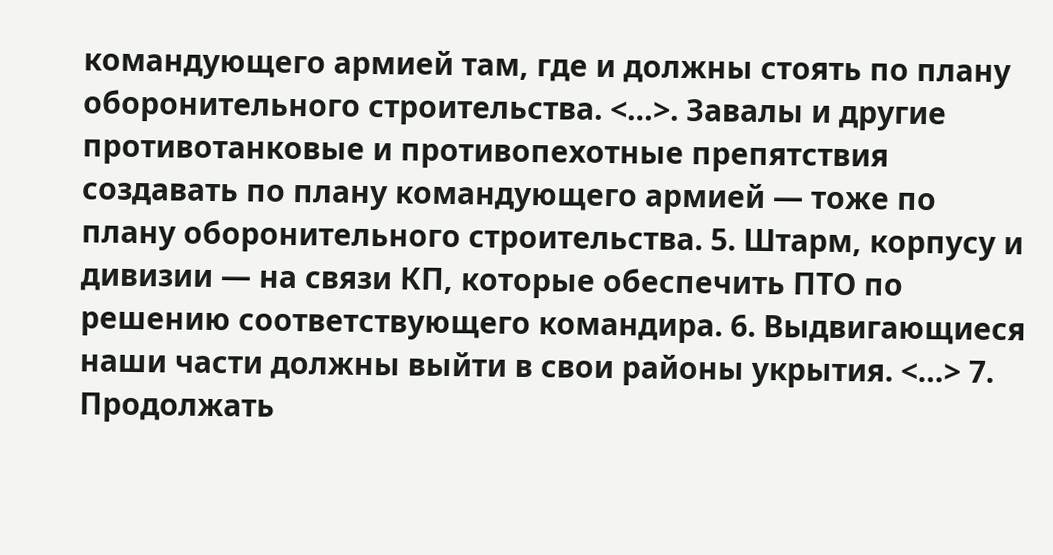командующего армией там, где и должны стоять по плану оборонительного строительства. <…>. Завалы и другие противотанковые и противопехотные препятствия создавать по плану командующего армией — тоже по плану оборонительного строительства. 5. Штарм, корпусу и дивизии — на связи КП, которые обеспечить ПТО по решению соответствующего командира. 6. Выдвигающиеся наши части должны выйти в свои районы укрытия. <…> 7. Продолжать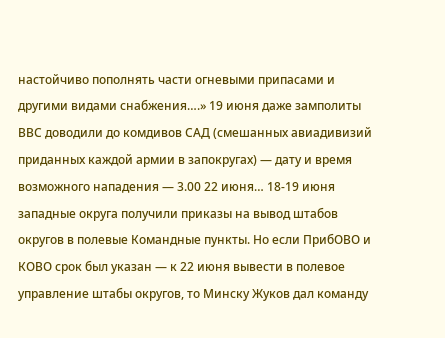настойчиво пополнять части огневыми припасами и другими видами снабжения….» 19 июня даже замполиты ВВС доводили до комдивов САД (смешанных авиадивизий приданных каждой армии в запокругах) — дату и время возможного нападения — 3.00 22 июня… 18-19 июня западные округа получили приказы на вывод штабов округов в полевые Командные пункты. Но если ПрибОВО и КОВО срок был указан — к 22 июня вывести в полевое управление штабы округов, то Минску Жуков дал команду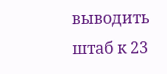выводить штаб к 23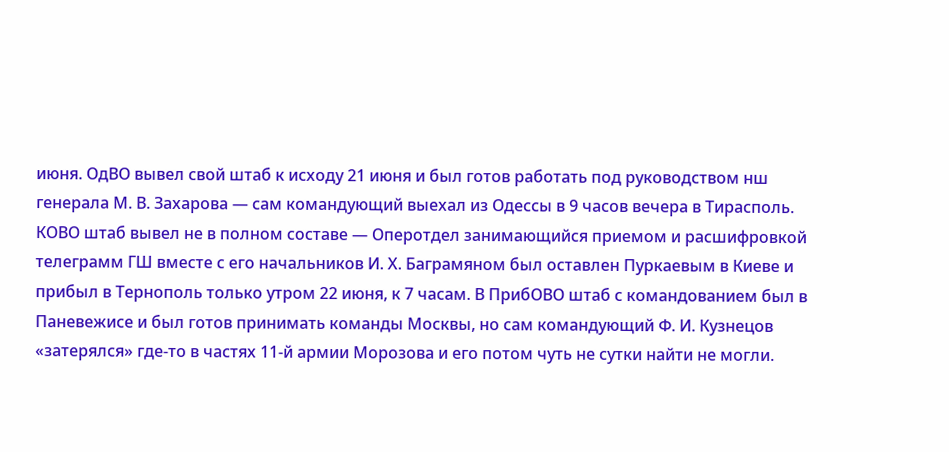июня. ОдВО вывел свой штаб к исходу 21 июня и был готов работать под руководством нш генерала М. В. Захарова — сам командующий выехал из Одессы в 9 часов вечера в Тирасполь. КОВО штаб вывел не в полном составе — Оперотдел занимающийся приемом и расшифровкой телеграмм ГШ вместе с его начальников И. Х. Баграмяном был оставлен Пуркаевым в Киеве и прибыл в Тернополь только утром 22 июня, к 7 часам. В ПрибОВО штаб с командованием был в Паневежисе и был готов принимать команды Москвы, но сам командующий Ф. И. Кузнецов «затерялся» где-то в частях 11-й армии Морозова и его потом чуть не сутки найти не могли.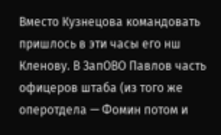Вместо Кузнецова командовать пришлось в эти часы его нш Кленову. В ЗапОВО Павлов часть офицеров штаба (из того же оперотдела — Фомин потом и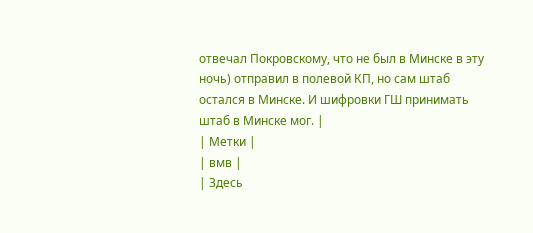отвечал Покровскому, что не был в Минске в эту ночь) отправил в полевой КП, но сам штаб остался в Минске. И шифровки ГШ принимать штаб в Минске мог. |
| Метки |
| вмв |
| Здесь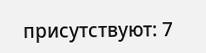присутствуют: 7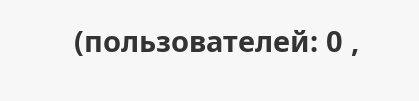(пользователей: 0 ,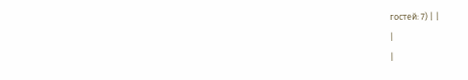гостей: 7) | |
|
|